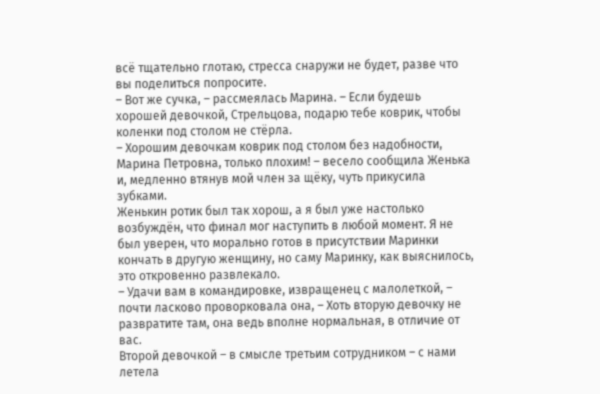всё тщательно глотаю, стресса снаружи не будет, разве что вы поделиться попросите.
– Вот же сучка, – рассмеялась Марина. – Если будешь хорошей девочкой, Стрельцова, подарю тебе коврик, чтобы коленки под столом не стёрла.
– Хорошим девочкам коврик под столом без надобности, Марина Петровна, только плохим! – весело сообщила Женька и, медленно втянув мой член за щёку, чуть прикусила зубками.
Женькин ротик был так хорош, а я был уже настолько возбуждён, что финал мог наступить в любой момент. Я не был уверен, что морально готов в присутствии Маринки кончать в другую женщину, но саму Маринку, как выяснилось, это откровенно развлекало.
– Удачи вам в командировке, извращенец с малолеткой, – почти ласково проворковала она, – Хоть вторую девочку не развратите там, она ведь вполне нормальная, в отличие от вас.
Второй девочкой – в смысле третьим сотрудником – с нами летела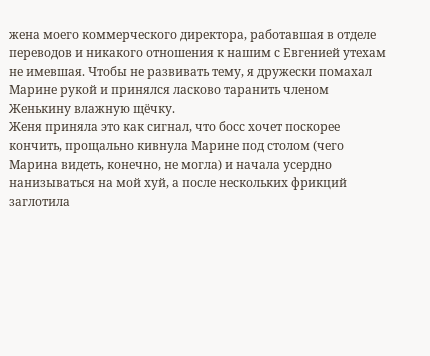жена моего коммерческого директора, работавшая в отделе переводов и никакого отношения к нашим с Евгенией утехам не имевшая. Чтобы не развивать тему, я дружески помахал Марине рукой и принялся ласково таранить членом Женькину влажную щёчку.
Женя приняла это как сигнал, что босс хочет поскорее кончить, прощально кивнула Марине под столом (чего Марина видеть, конечно, не могла) и начала усердно нанизываться на мой хуй, а после нескольких фрикций заглотила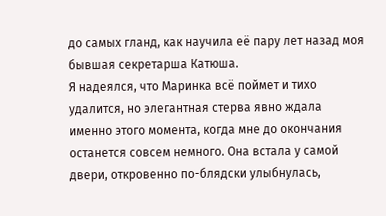до самых гланд, как научила её пару лет назад моя бывшая секретарша Катюша.
Я надеялся, что Маринка всё поймет и тихо удалится, но элегантная стерва явно ждала именно этого момента, когда мне до окончания останется совсем немного. Она встала у самой двери, откровенно по-блядски улыбнулась,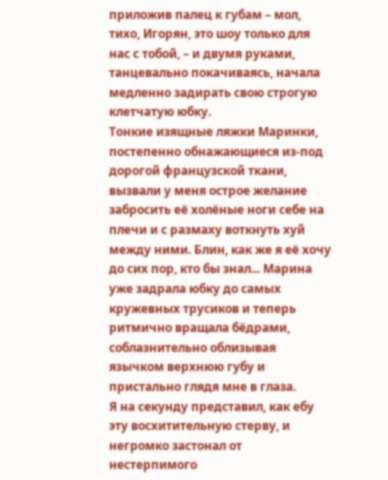приложив палец к губам – мол, тихо, Игорян, это шоу только для нас с тобой, – и двумя руками, танцевально покачиваясь, начала медленно задирать свою строгую клетчатую юбку.
Тонкие изящные ляжки Маринки, постепенно обнажающиеся из-под дорогой французской ткани, вызвали у меня острое желание забросить её холёные ноги себе на плечи и с размаху воткнуть хуй между ними. Блин, как же я её хочу до сих пор, кто бы знал... Марина уже задрала юбку до самых кружевных трусиков и теперь ритмично вращала бёдрами, соблазнительно облизывая язычком верхнюю губу и пристально глядя мне в глаза.
Я на секунду представил, как ебу эту восхитительную стерву, и негромко застонал от нестерпимого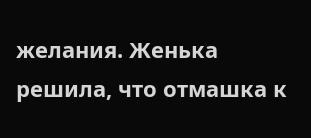желания. Женька решила, что отмашка к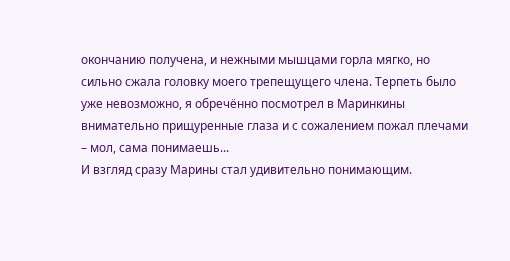окончанию получена, и нежными мышцами горла мягко, но сильно сжала головку моего трепещущего члена. Терпеть было уже невозможно, я обречённо посмотрел в Маринкины внимательно прищуренные глаза и с сожалением пожал плечами – мол, сама понимаешь...
И взгляд сразу Марины стал удивительно понимающим.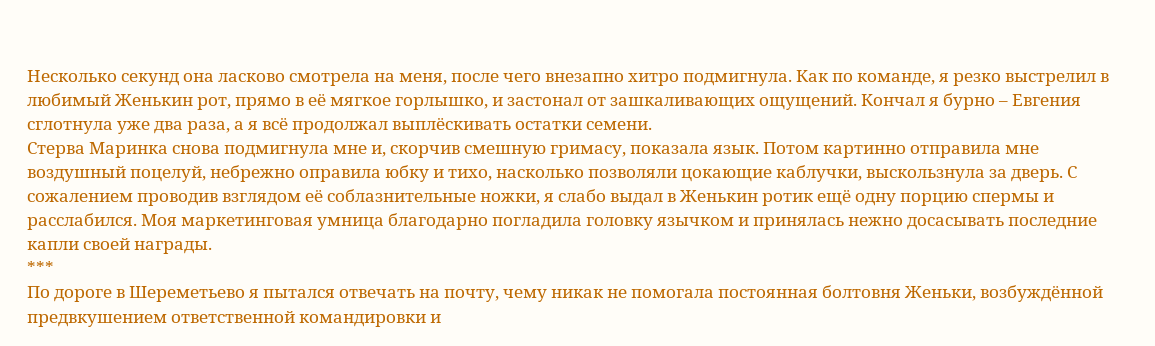Несколько секунд она ласково смотрела на меня, после чего внезапно хитро подмигнула. Как по команде, я резко выстрелил в любимый Женькин рот, прямо в её мягкое горлышко, и застонал от зашкаливающих ощущений. Кончал я бурно – Евгения сглотнула уже два раза, а я всё продолжал выплёскивать остатки семени.
Стерва Маринка снова подмигнула мне и, скорчив смешную гримасу, показала язык. Потом картинно отправила мне воздушный поцелуй, небрежно оправила юбку и тихо, насколько позволяли цокающие каблучки, выскользнула за дверь. С сожалением проводив взглядом её соблазнительные ножки, я слабо выдал в Женькин ротик ещё одну порцию спермы и расслабился. Моя маркетинговая умница благодарно погладила головку язычком и принялась нежно досасывать последние капли своей награды.
***
По дороге в Шереметьево я пытался отвечать на почту, чему никак не помогала постоянная болтовня Женьки, возбуждённой предвкушением ответственной командировки и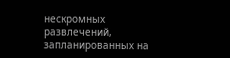нескромных развлечений, запланированных на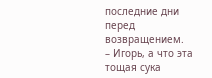последние дни перед возвращением.
– Игорь, а что эта тощая сука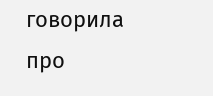говорила про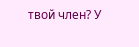твой член? У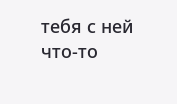тебя с ней что-то